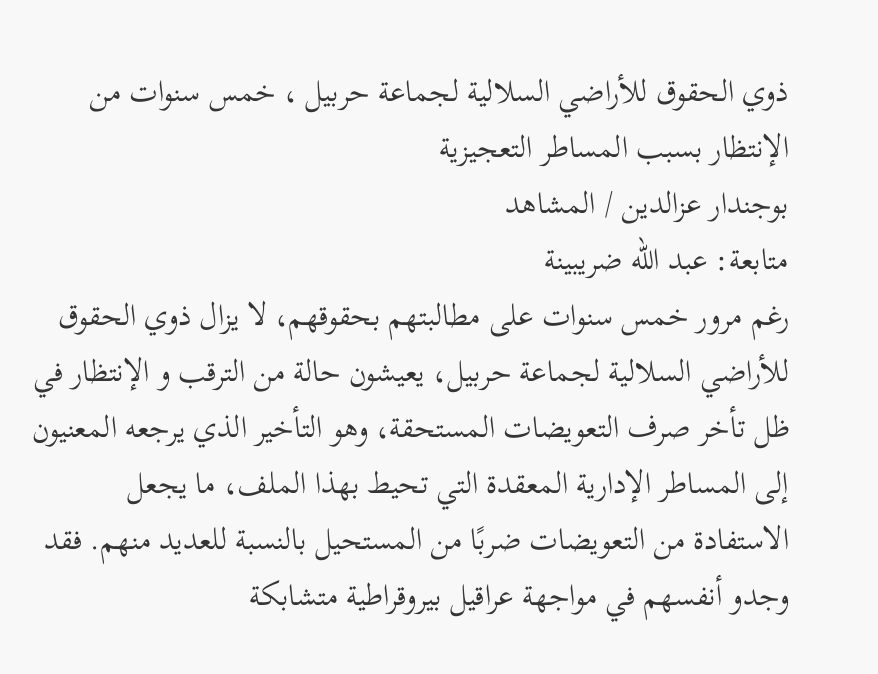ذوي الحقوق للأراضي السلالية لجماعة حربيل ، خمس سنوات من الإنتظار بسبب المساطر التعجيزية
بوجندار عزالدين / المشاهد
متابعة: عبد الله ضريبينة
رغم مرور خمس سنوات على مطالبتهم بحقوقهم، لا يزال ذوي الحقوق للأراضي السلالية لجماعة حربيل، يعيشون حالة من الترقب و الإنتظار في ظل تأخر صرف التعويضات المستحقة، وهو التأخير الذي يرجعه المعنيون إلى المساطر الإدارية المعقدة التي تحيط بهذا الملف، ما يجعل الاستفادة من التعويضات ضربًا من المستحيل بالنسبة للعديد منهم. فقد وجدو أنفسهم في مواجهة عراقيل بيروقراطية متشابكة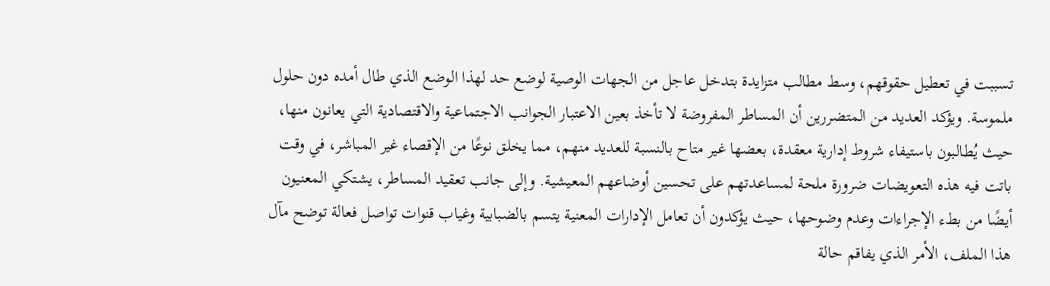تسببت في تعطيل حقوقهم، وسط مطالب متزايدة بتدخل عاجل من الجهات الوصية لوضع حد لهذا الوضع الذي طال أمده دون حلول ملموسة. ويؤكد العديد من المتضررين أن المساطر المفروضة لا تأخذ بعين الاعتبار الجوانب الاجتماعية والاقتصادية التي يعانون منها، حيث يُطالبون باستيفاء شروط إدارية معقدة، بعضها غير متاح بالنسبة للعديد منهم، مما يخلق نوعًا من الإقصاء غير المباشر، في وقت باتت فيه هذه التعويضات ضرورة ملحة لمساعدتهم على تحسين أوضاعهم المعيشية. وإلى جانب تعقيد المساطر، يشتكي المعنيون أيضًا من بطء الإجراءات وعدم وضوحها، حيث يؤكدون أن تعامل الإدارات المعنية يتسم بالضبابية وغياب قنوات تواصل فعالة توضح مآل هذا الملف، الأمر الذي يفاقم حالة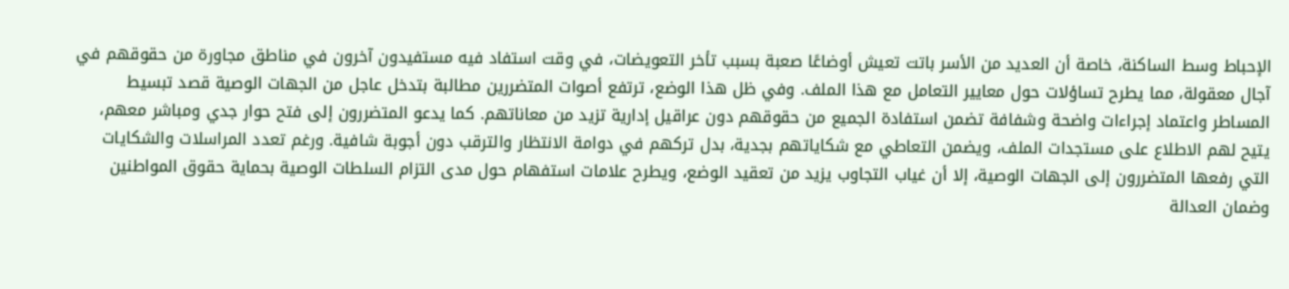الإحباط وسط الساكنة، خاصة أن العديد من الأسر باتت تعيش أوضاعًا صعبة بسبب تأخر التعويضات، في وقت استفاد فيه مستفيدون آخرون في مناطق مجاورة من حقوقهم في آجال معقولة، مما يطرح تساؤلات حول معايير التعامل مع هذا الملف. وفي ظل هذا الوضع، ترتفع أصوات المتضررين مطالبة بتدخل عاجل من الجهات الوصية قصد تبسيط المساطر واعتماد إجراءات واضحة وشفافة تضمن استفادة الجميع من حقوقهم دون عراقيل إدارية تزيد من معاناتهم. كما يدعو المتضررون إلى فتح حوار جدي ومباشر معهم، يتيح لهم الاطلاع على مستجدات الملف، ويضمن التعاطي مع شكاياتهم بجدية، بدل تركهم في دوامة الانتظار والترقب دون أجوبة شافية. ورغم تعدد المراسلات والشكايات التي رفعها المتضررون إلى الجهات الوصية، إلا أن غياب التجاوب يزيد من تعقيد الوضع، ويطرح علامات استفهام حول مدى التزام السلطات الوصية بحماية حقوق المواطنين وضمان العدالة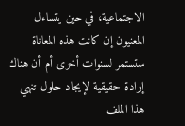الاجتماعية، في حين يتساءل المعنيون إن كانت هذه المعاناة ستستمر لسنوات أخرى أم أن هناك إرادة حقيقية لإيجاد حلول تنهي هذا الملف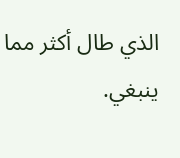الذي طال أكثر مما ينبغي.